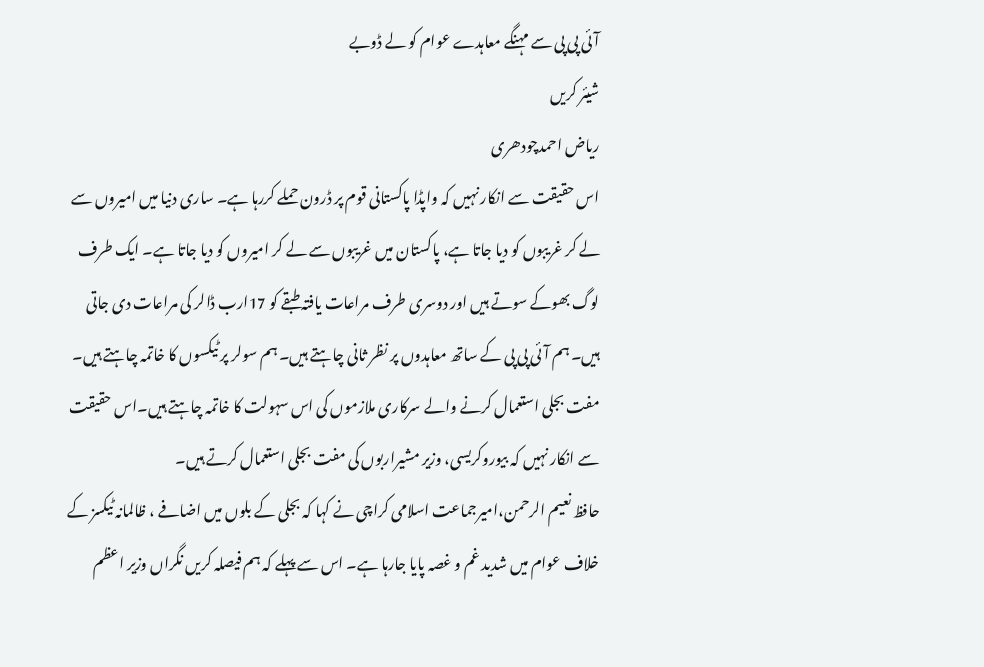آئی پی پی سے مہنگے معاہدے عوام کو لے ڈوبے
شیئر کریں
ریاض احمدچودھری
اس حقیقت سے انکار نہیں کہ واپڈا پاکستانی قوم پر ڈرون حملے کررہا ہے۔ ساری دنیا میں امیروں سے لے کر غریبوں کو دیا جاتا ہے، پاکستان میں غریبوں سے لے کر امیروں کو دیا جاتا ہے۔ ایک طرف لوگ بھوکے سوتے ہیں اور دوسری طرف مراعات یافتہ طبقے کو 17ارب ڈالر کی مراعات دی جاتی ہیں۔ ہم آئی پی پی کے ساتھ معاہدوں پر نظر ثانی چاہتے ہیں۔ ہم سولر پر ٹیکسوں کا خاتمہ چاہتے ہیں۔ مفت بجلی استعمال کرنے والے سرکاری ملازموں کی اس سہولت کا خاتمہ چاہتے ہیں۔اس حقیقت سے انکار نہیں کہ بیوروکریسی، وزیر مشیراربوں کی مفت بجلی استعمال کرتے ہیں۔
حافظ نعیم الرحمن،امیرجماعت اسلامی کراچی نے کہا کہ بجلی کے بلوں میں اضافے ، ظالمانہ ٹیکسز کے خلاف عوام میں شدید غم و غصہ پایا جارہا ہے۔ اس سے پہلے کہ ہم فیصلہ کریں نگراں وزیر اعظم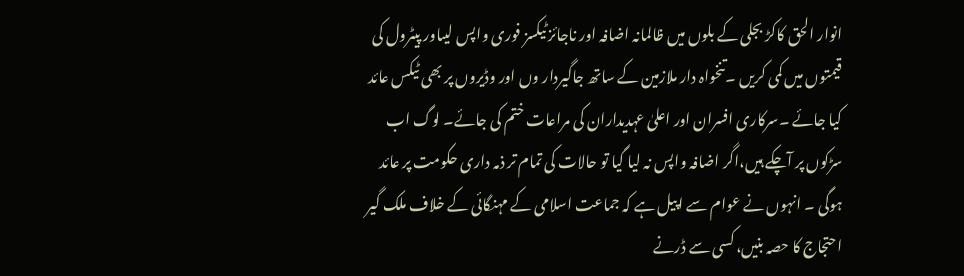انوار الحق کاکڑ بجلی کے بلوں میں ظالمانہ اضافہ اور ناجائز ٹیکسز فوری واپس لیںاور پیٹرول کی قیمتوں میں کمی کریں ۔تنخواہ دار ملازمین کے ساتھ جاگیردار وں اور وڈیروں پر بھی ٹیکس عائد کیا جائے ۔سرکاری افسران اور اعلیٰ عہدیداران کی مراعات ختم کی جائے۔ لوگ اب سڑکوں پر آچکے ہیں،اگر اضافہ واپس نہ لیا گیا تو حالات کی تمام تر ذمہ داری حکومت پر عائد ہوگی ۔ انہوں نے عوام سے اپیل ہے کہ جماعت اسلامی کے مہنگائی کے خلاف ملک گیر احتجاج کا حصہ بنیں، کسی سے ڈرنے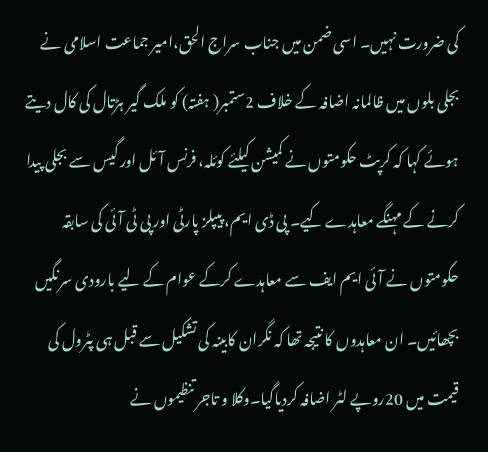کی ضرورت نہیں۔ اسی ضمن میں جناب سراج الحق،امیر جماعت اسلامی نے بجلی بلوں میں ظالمانہ اضافہ کے خلاف 2ستمبر( ہفتہ) کو ملک گیر ہڑتال کی کال دیتے ہوئے کہا کہ کرپٹ حکومتوں نے کمیشن کیلئے کوئلہ، فرنس آئل اور گیس سے بجلی پیدا کرنے کے مہنگے معاہدے کیے۔ پی ڈی ایم، پیپلز پارٹی اور پی ٹی آئی کی سابقہ حکومتوں نے آئی ایم ایف سے معاہدے کرکے عوام کے لیے بارودی سرنگیں بچھائیں۔ ان معاہدوں کا نتیجہ تھا کہ نگران کابینہ کی تشکیل سے قبل ہی پٹرول کی قیمت میں 20روپے لٹر اضافہ کردیاگیا۔وکلا و تاجر تنظیموں نے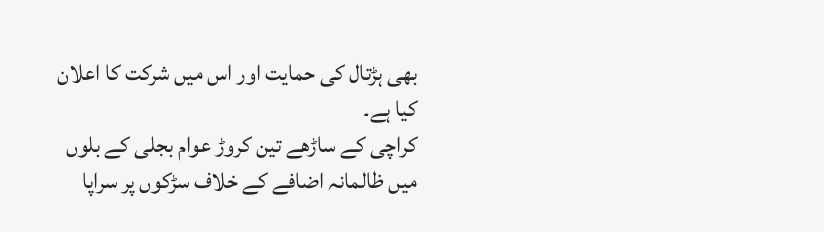بھی ہڑتال کی حمایت اور اس میں شرکت کا اعلان کیا ہے۔
کراچی کے ساڑھے تین کروڑ عوام بجلی کے بلوں میں ظالمانہ اضافے کے خلاف سڑکوں پر سراپا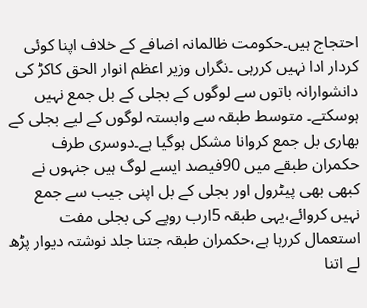احتجاج ہیں۔حکومت ظالمانہ اضافے کے خلاف اپنا کوئی کردار ادا نہیں کررہی ۔نگراں وزیر اعظم انوار الحق کاکڑ کی دانشوارانہ باتوں سے لوگوں کے بجلی کے بل جمع نہیں ہوسکتے۔ متوسط طبقہ سے وابستہ لوگوں کے لیے بجلی کے بھاری بل جمع کروانا مشکل ہوگیا ہے۔دوسری طرف حکمران طبقے میں 90فیصد ایسے لوگ ہیں جنہوں نے کبھی بھی پیٹرول اور بجلی کے بل اپنی جیب سے جمع نہیں کروائے،یہی طبقہ 5ارب روپے کی بجلی مفت استعمال کررہا ہے،حکمران طبقہ جتنا جلد نوشتہ دیوار پڑھ لے اتنا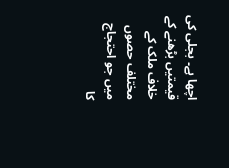اچھا ہے۔ بجلی کی قیمتیں بڑھنے کے خلاف ملک کے مختلف حصوں میں جو احتجاج کا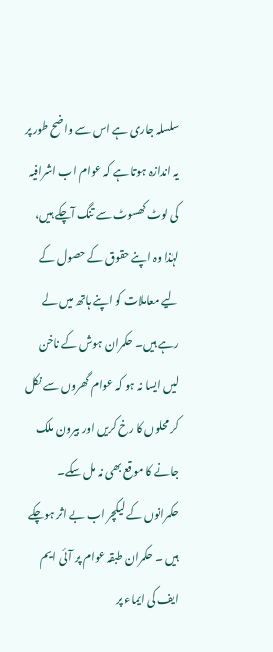سلسلہ جاری ہے اس سے واضح طور پر یہ اندازہ ہوتا ہے کہ عوام اب اشرافیہ کی لوٹ کھسوٹ سے تنگ آچکے ہیں، لہٰذا وہ اپنے حقوق کے حصول کے لیے معاملات کو اپنے ہاتھ میں لے رہے ہیں۔ حکمران ہوش کے ناخن لیں ایسا نہ ہو کہ عوام گھروں سے نکل کر محلوں کا رخ کریں اور بیرون ملک جانے کا موقع بھی نہ مل سکے۔ حکمرانوں کے لیکچر اب بے اثر ہوچکے ہیں ۔ حکمران طبقہ عوام پر آئی ایم ایف کی ایماء پر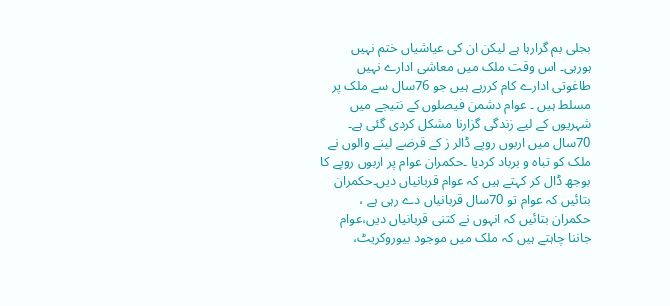بجلی بم گرارہا ہے لیکن ان کی عیاشیاں ختم نہیں ہورہی۔ اس وقت ملک میں معاشی ادارے نہیں طاغوتی ادارے کام کررہے ہیں جو 76سال سے ملک پر مسلط ہیں ۔ عوام دشمن فیصلوں کے نتیجے میں شہریوں کے لیے زندگی گزارنا مشکل کردی گئی ہے۔ 70سال میں اربوں روپے ڈالر ز کے قرضے لینے والوں نے ملک کو تباہ و برباد کردیا ۔حکمران عوام پر اربوں روپے کا بوجھ ڈال کر کہتے ہیں کہ عوام قربانیاں دیں۔حکمران بتائیں کہ عوام تو 70سال قربانیاں دے رہی ہے ، حکمران بتائیں کہ انہوں نے کتنی قربانیاں دیں،عوام جاننا چاہتے ہیں کہ ملک میں موجود بیوروکریٹ،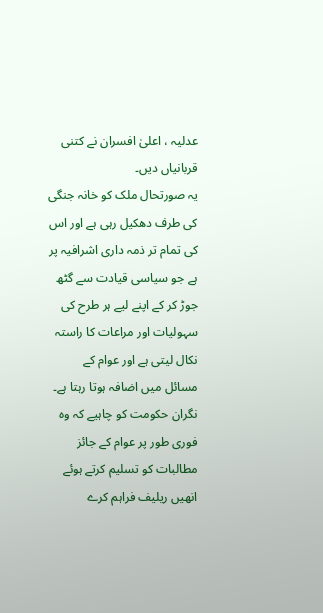عدلیہ ، اعلیٰ افسران نے کتنی قربانیاں دیں۔
یہ صورتحال ملک کو خانہ جنگی کی طرف دھکیل رہی ہے اور اس کی تمام تر ذمہ داری اشرافیہ پر ہے جو سیاسی قیادت سے گٹھ جوڑ کر کے اپنے لیے ہر طرح کی سہولیات اور مراعات کا راستہ نکال لیتی ہے اور عوام کے مسائل میں اضافہ ہوتا رہتا ہے۔ نگران حکومت کو چاہیے کہ وہ فوری طور پر عوام کے جائز مطالبات کو تسلیم کرتے ہوئے انھیں ریلیف فراہم کرے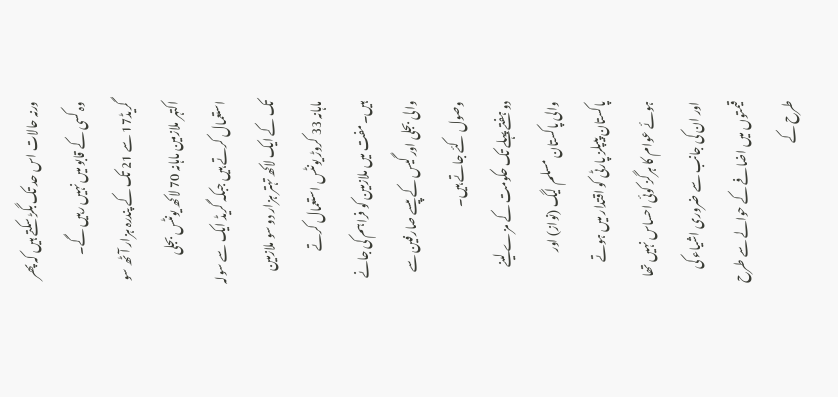ورنہ حالات اس حد تک بگڑ سکتے ہیں کہ پھر وہ کسی کے قابو میں نہیں رہیں گے۔ گریڈ17 سے 21 تک کے پندرہ ہزار آٹھ سو اکتہر ملازمین ماہانہ 70 لاکھ یونٹس بجلی استعمال کرتے ہیں جبکہ گریڈ ایک سے سولہ تک کے ایک لاکھ تہتر ہزار دو سو ملازمین ماہانہ 33 کروڑ یونٹس استعمال کرتے ہیں۔مفت میں ملازمین کو فراہم کی جانے والی بجلی اور گیس کے پیسے صارفین سے وصول کئے جاتے ہیں۔
دو ہفتے پہلے تک حکومت کے مزے لینے والی پاکستان مسلم لیگ (نواز) اور پاکستان پیپلز پارٹی کو اقتدار میں ہوتے ہوئے عوام کا ہرگز کوئی احساس نہیں تھا اور ان کی جانب سے ضروری اشیاء کی قیمتوں میں اضافے کے حوالے سے طرح طرح کے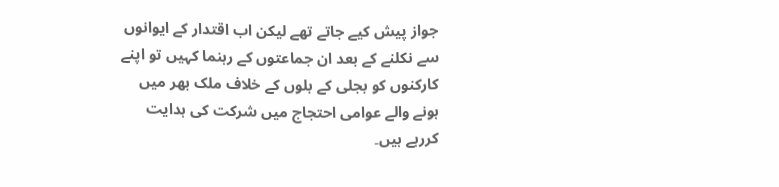جواز پیش کیے جاتے تھے لیکن اب اقتدار کے ایوانوں سے نکلنے کے بعد ان جماعتوں کے رہنما کہیں تو اپنے کارکنوں کو بجلی کے بلوں کے خلاف ملک بھر میں ہونے والے عوامی احتجاج میں شرکت کی ہدایت کررہے ہیں۔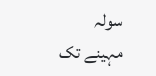سولہ مہینے تک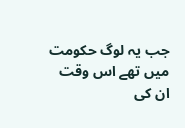جب یہ لوگ حکومت میں تھے اس وقت ان کی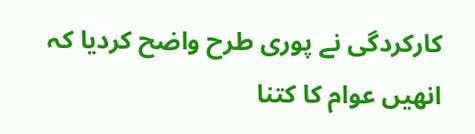کارکردگی نے پوری طرح واضح کردیا کہ انھیں عوام کا کتنا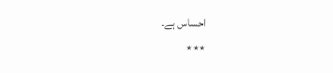احساس ہے۔
٭٭٭